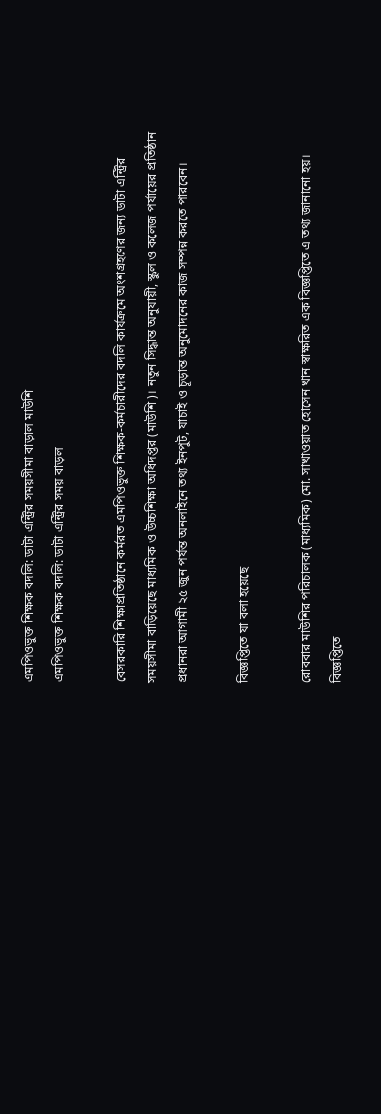এমপিওভুক্ত শিক্ষক বদলি: ডাটা এন্ট্রির সময়সীমা বাড়াল মাউশি
এমপিওভুক্ত শিক্ষক বদলি: ডাটা এন্ট্রির সময় বাড়ল

বেসরকারি শিক্ষাপ্রতিষ্ঠানে কর্মরত এমপিওভুক্ত শিক্ষক-কর্মচারীদের বদলি কার্যক্রমে অংশগ্রহণের জন্য ডাটা এন্ট্রির সময়সীমা বাড়িয়েছে মাধ্যমিক ও উচ্চশিক্ষা অধিদপ্তর (মাউশি)। নতুন সিদ্ধান্ত অনুযায়ী, স্কুল ও কলেজ পর্যায়ের প্রতিষ্ঠান প্রধানরা আগামী ২৫ জুন পর্যন্ত অনলাইনে তথ্য ইনপুট, যাচাই ও চূড়ান্ত অনুমোদনের কাজ সম্পন্ন করতে পারবেন।

বিজ্ঞপ্তিতে যা বলা হয়েছে

রোববার মাউশির পরিচালক (মাধ্যমিক) মো. সাখাওয়াত হোসেন খান স্বাক্ষরিত এক বিজ্ঞপ্তিতে এ তথ্য জানানো হয়। বিজ্ঞপ্তিতে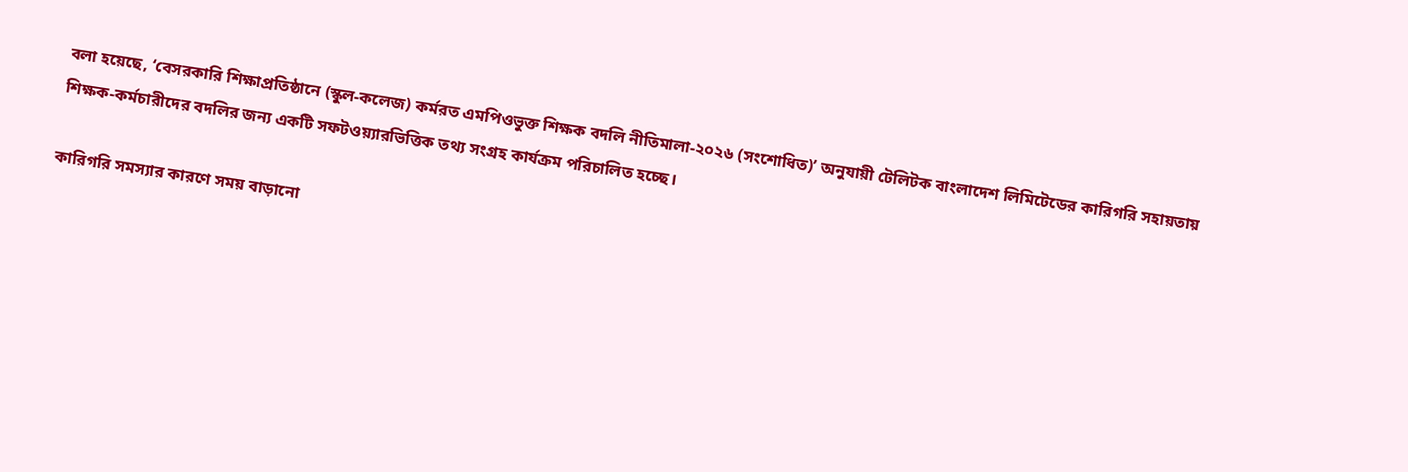বলা হয়েছে, ‘বেসরকারি শিক্ষাপ্রতিষ্ঠানে (স্কুল-কলেজ) কর্মরত এমপিওভুক্ত শিক্ষক বদলি নীতিমালা-২০২৬ (সংশোধিত)’ অনুযায়ী টেলিটক বাংলাদেশ লিমিটেডের কারিগরি সহায়তায় শিক্ষক-কর্মচারীদের বদলির জন্য একটি সফটওয়্যারভিত্তিক তথ্য সংগ্রহ কার্যক্রম পরিচালিত হচ্ছে।

কারিগরি সমস্যার কারণে সময় বাড়ানো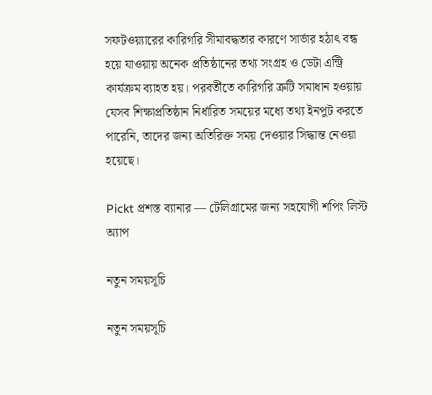সফটওয়্যারের কারিগরি সীমাবদ্ধতার কারণে সার্ভার হঠাৎ বন্ধ হয়ে যাওয়ায় অনেক প্রতিষ্ঠানের তথ্য সংগ্রহ ও ডেটা এন্ট্রি কার্যক্রম ব্যাহত হয়। পরবর্তীতে কারিগরি ত্রুটি সমাধান হওয়ায় যেসব শিক্ষাপ্রতিষ্ঠান নির্ধারিত সময়ের মধ্যে তথ্য ইনপুট করতে পারেনি, তাদের জন্য অতিরিক্ত সময় দেওয়ার সিদ্ধান্ত নেওয়া হয়েছে।

Pickt প্রশস্ত ব্যানার — টেলিগ্রামের জন্য সহযোগী শপিং লিস্ট অ্যাপ

নতুন সময়সূচি

নতুন সময়সূচি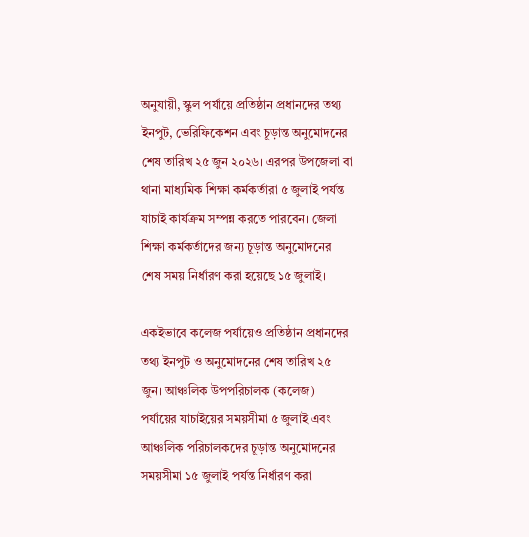অনুযায়ী, স্কুল পর্যায়ে প্রতিষ্ঠান প্রধানদের তথ্য ইনপুট, ভেরিফিকেশন এবং চূড়ান্ত অনুমোদনের শেষ তারিখ ২৫ জুন ২০২৬। এরপর উপজেলা বা থানা মাধ্যমিক শিক্ষা কর্মকর্তারা ৫ জুলাই পর্যন্ত যাচাই কার্যক্রম সম্পন্ন করতে পারবেন। জেলা শিক্ষা কর্মকর্তাদের জন্য চূড়ান্ত অনুমোদনের শেষ সময় নির্ধারণ করা হয়েছে ১৫ জুলাই।

একইভাবে কলেজ পর্যায়েও প্রতিষ্ঠান প্রধানদের তথ্য ইনপুট ও অনুমোদনের শেষ তারিখ ২৫ জুন। আঞ্চলিক উপপরিচালক (কলেজ) পর্যায়ের যাচাইয়ের সময়সীমা ৫ জুলাই এবং আঞ্চলিক পরিচালকদের চূড়ান্ত অনুমোদনের সময়সীমা ১৫ জুলাই পর্যন্ত নির্ধারণ করা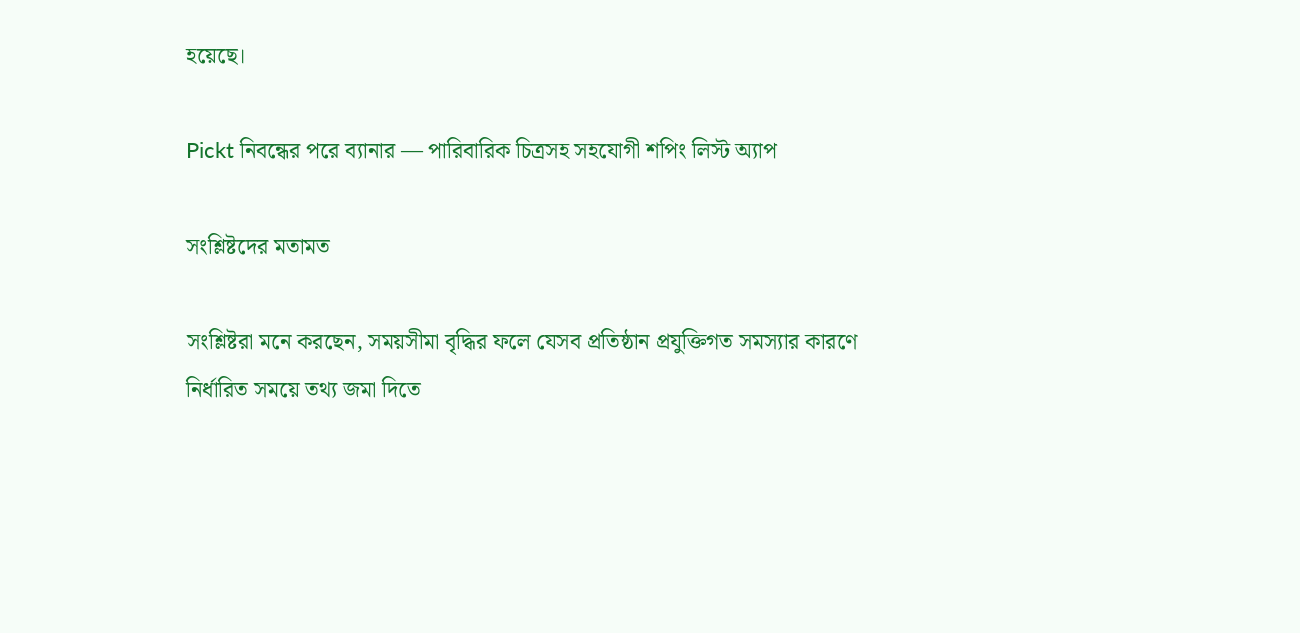হয়েছে।

Pickt নিবন্ধের পরে ব্যানার — পারিবারিক চিত্রসহ সহযোগী শপিং লিস্ট অ্যাপ

সংশ্লিষ্টদের মতামত

সংশ্লিষ্টরা মনে করছেন, সময়সীমা বৃদ্ধির ফলে যেসব প্রতিষ্ঠান প্রযুক্তিগত সমস্যার কারণে নির্ধারিত সময়ে তথ্য জমা দিতে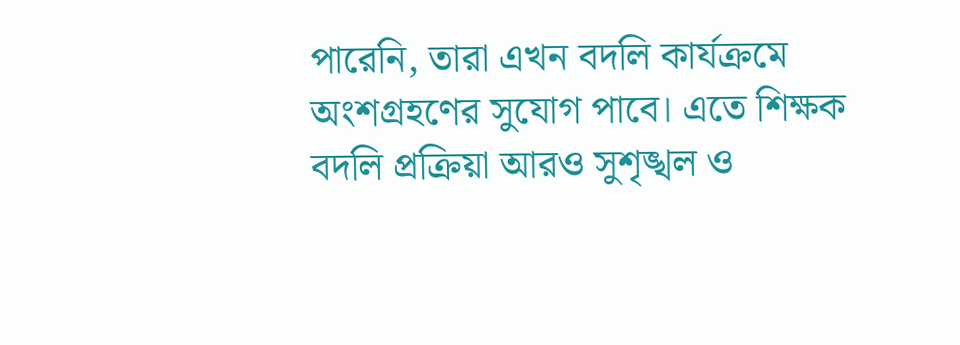পারেনি, তারা এখন বদলি কার্যক্রমে অংশগ্রহণের সুযোগ পাবে। এতে শিক্ষক বদলি প্রক্রিয়া আরও সুশৃঙ্খল ও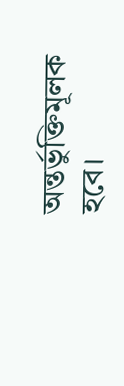অন্তর্ভুক্তিমূলক হবে।